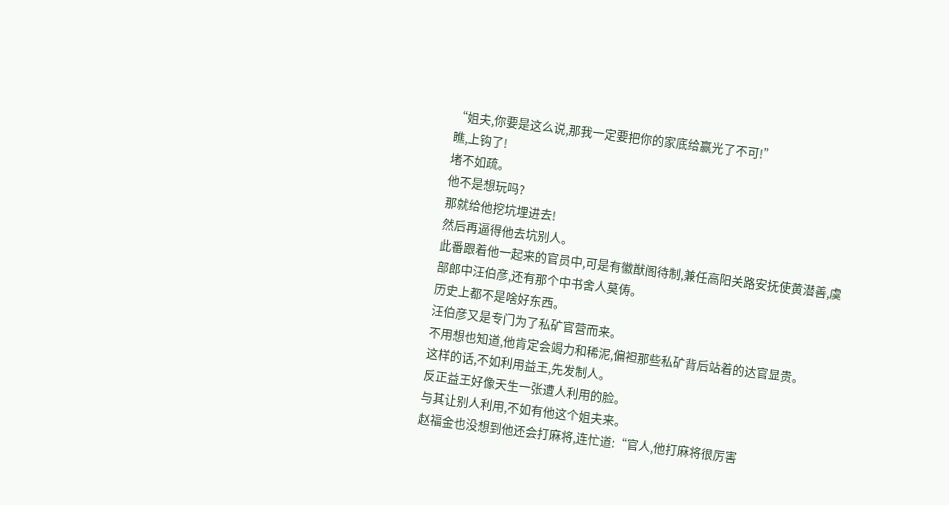“姐夫,你要是这么说,那我一定要把你的家底给赢光了不可!”
瞧,上钩了!
堵不如疏。
他不是想玩吗?
那就给他挖坑埋进去!
然后再逼得他去坑别人。
此番跟着他一起来的官员中,可是有徽猷阁待制,兼任高阳关路安抚使黄潜善,虞部郎中汪伯彦,还有那个中书舍人莫俦。
历史上都不是啥好东西。
汪伯彦又是专门为了私矿官营而来。
不用想也知道,他肯定会竭力和稀泥,偏袒那些私矿背后站着的达官显贵。
这样的话,不如利用益王,先发制人。
反正益王好像天生一张遭人利用的脸。
与其让别人利用,不如有他这个姐夫来。
赵福金也没想到他还会打麻将,连忙道:“官人,他打麻将很厉害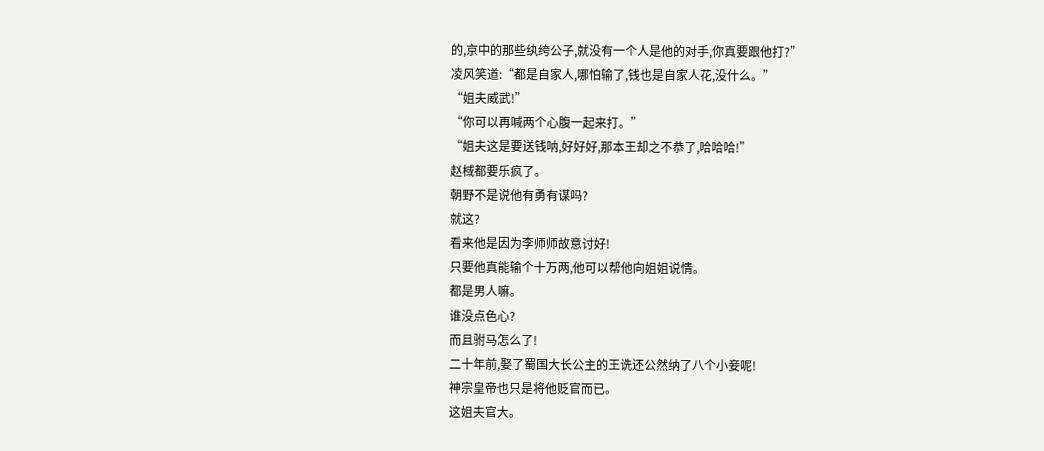的,京中的那些纨绔公子,就没有一个人是他的对手,你真要跟他打?”
凌风笑道:“都是自家人,哪怕输了,钱也是自家人花,没什么。”
“姐夫威武!”
“你可以再喊两个心腹一起来打。”
“姐夫这是要送钱呐,好好好,那本王却之不恭了,哈哈哈!”
赵棫都要乐疯了。
朝野不是说他有勇有谋吗?
就这?
看来他是因为李师师故意讨好!
只要他真能输个十万两,他可以帮他向姐姐说情。
都是男人嘛。
谁没点色心?
而且驸马怎么了!
二十年前,娶了蜀国大长公主的王诜还公然纳了八个小妾呢!
神宗皇帝也只是将他贬官而已。
这姐夫官大。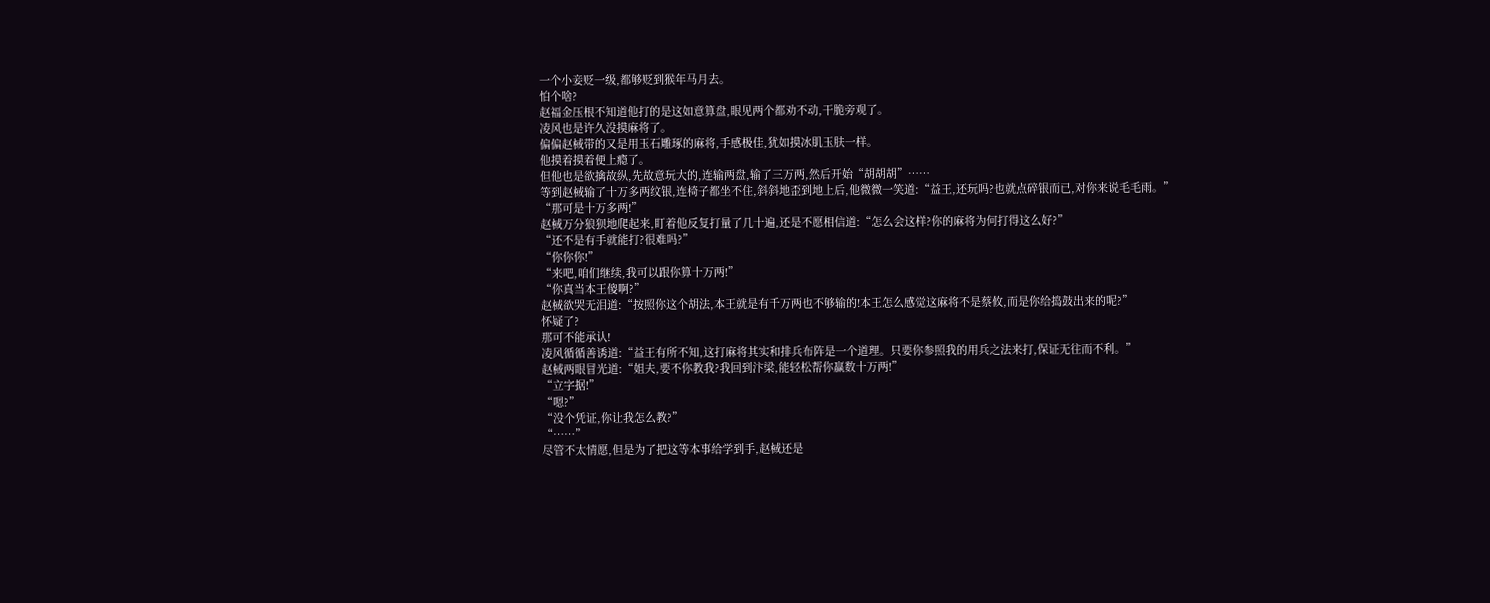一个小妾贬一级,都够贬到猴年马月去。
怕个啥?
赵福金压根不知道他打的是这如意算盘,眼见两个都劝不动,干脆旁观了。
凌风也是许久没摸麻将了。
偏偏赵棫带的又是用玉石雕琢的麻将,手感极佳,犹如摸冰肌玉肤一样。
他摸着摸着便上瘾了。
但他也是欲擒故纵,先故意玩大的,连输两盘,输了三万两,然后开始“胡胡胡”……
等到赵棫输了十万多两纹银,连椅子都坐不住,斜斜地歪到地上后,他微微一笑道:“益王,还玩吗?也就点碎银而已,对你来说毛毛雨。”
“那可是十万多两!”
赵棫万分狼狈地爬起来,盯着他反复打量了几十遍,还是不愿相信道:“怎么会这样?你的麻将为何打得这么好?”
“还不是有手就能打?很难吗?”
“你你你!”
“来吧,咱们继续,我可以跟你算十万两!”
“你真当本王傻啊?”
赵棫欲哭无泪道:“按照你这个胡法,本王就是有千万两也不够输的!本王怎么感觉这麻将不是蔡攸,而是你给捣鼓出来的呢?”
怀疑了?
那可不能承认!
凌风循循善诱道:“益王有所不知,这打麻将其实和排兵布阵是一个道理。只要你参照我的用兵之法来打,保证无往而不利。”
赵棫两眼冒光道:“姐夫,要不你教我?我回到汴梁,能轻松帮你赢数十万两!”
“立字据!”
“嗯?”
“没个凭证,你让我怎么教?”
“……”
尽管不太情愿,但是为了把这等本事给学到手,赵棫还是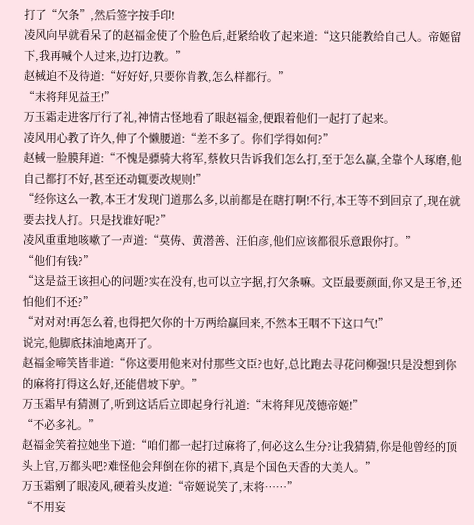打了“欠条”,然后签字按手印!
凌风向早就看呆了的赵福金使了个脸色后,赶紧给收了起来道:“这只能教给自己人。帝姬留下,我再喊个人过来,边打边教。”
赵棫迫不及待道:“好好好,只要你肯教,怎么样都行。”
“末将拜见益王!”
万玉霜走进客厅行了礼,神情古怪地看了眼赵福金,便跟着他们一起打了起来。
凌风用心教了许久,伸了个懒腰道:“差不多了。你们学得如何?”
赵棫一脸膜拜道:“不愧是骠骑大将军,蔡攸只告诉我们怎么打,至于怎么赢,全靠个人琢磨,他自己都打不好,甚至还动辄要改规则!”
“经你这么一教,本王才发现门道那么多,以前都是在瞎打啊!不行,本王等不到回京了,现在就要去找人打。只是找谁好呢?”
凌风重重地咳嗽了一声道:“莫俦、黄潜善、汪伯彦,他们应该都很乐意跟你打。”
“他们有钱?”
“这是益王该担心的问题?实在没有,也可以立字据,打欠条嘛。文臣最要颜面,你又是王爷,还怕他们不还?”
“对对对!再怎么着,也得把欠你的十万两给赢回来,不然本王咽不下这口气!”
说完,他脚底抹油地离开了。
赵福金啼笑皆非道:“你这要用他来对付那些文臣?也好,总比跑去寻花问柳强!只是没想到你的麻将打得这么好,还能借坡下驴。”
万玉霜早有猜测了,听到这话后立即起身行礼道:“末将拜见茂德帝姬!”
“不必多礼。”
赵福金笑着拉她坐下道:“咱们都一起打过麻将了,何必这么生分?让我猜猜,你是他曾经的顶头上官,万都头吧?难怪他会拜倒在你的裙下,真是个国色天香的大美人。”
万玉霜剜了眼凌风,硬着头皮道:“帝姬说笑了,末将……”
“不用妄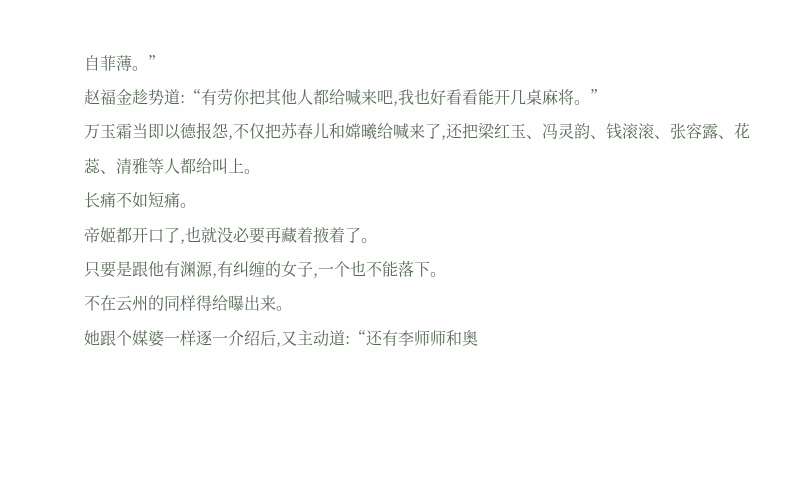自菲薄。”
赵福金趁势道:“有劳你把其他人都给喊来吧,我也好看看能开几桌麻将。”
万玉霜当即以德报怨,不仅把苏春儿和嫦曦给喊来了,还把梁红玉、冯灵韵、钱滚滚、张容露、花蕊、清雅等人都给叫上。
长痛不如短痛。
帝姬都开口了,也就没必要再藏着掖着了。
只要是跟他有渊源,有纠缠的女子,一个也不能落下。
不在云州的同样得给曝出来。
她跟个媒婆一样逐一介绍后,又主动道:“还有李师师和奥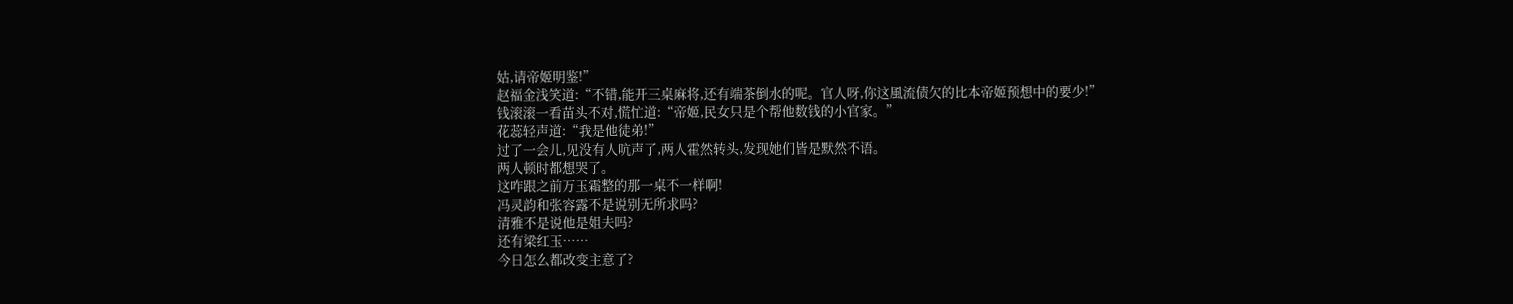姑,请帝姬明鉴!”
赵福金浅笑道:“不错,能开三桌麻将,还有端茶倒水的呢。官人呀,你这風流债欠的比本帝姬预想中的要少!”
钱滚滚一看苗头不对,慌忙道:“帝姬,民女只是个帮他数钱的小官家。”
花蕊轻声道:“我是他徒弟!”
过了一会儿,见没有人吭声了,两人霍然转头,发现她们皆是默然不语。
两人顿时都想哭了。
这咋跟之前万玉霜整的那一桌不一样啊!
冯灵韵和张容露不是说别无所求吗?
清雅不是说他是姐夫吗?
还有梁红玉……
今日怎么都改变主意了?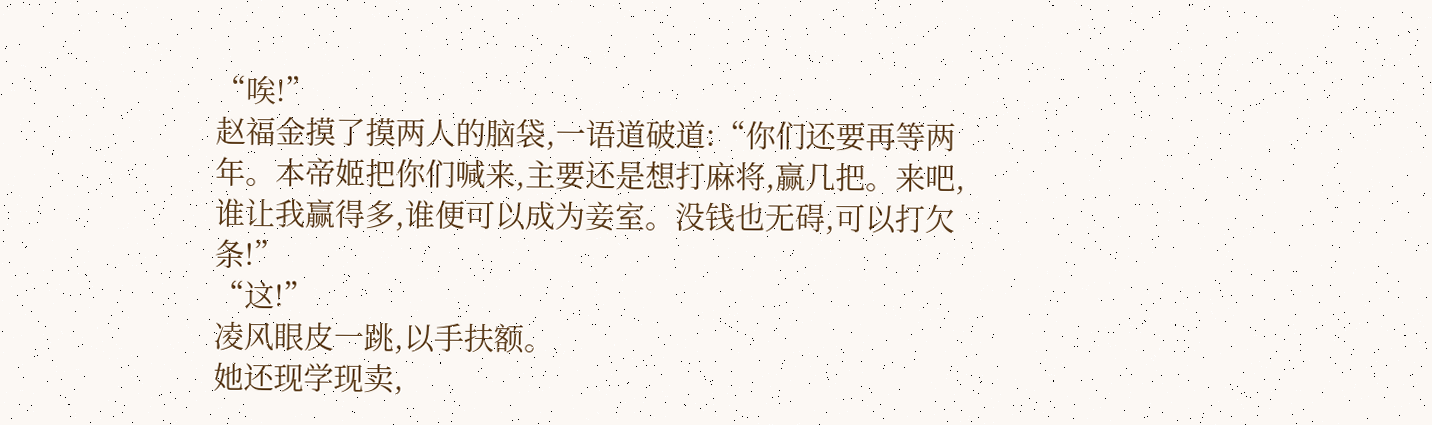“唉!”
赵福金摸了摸两人的脑袋,一语道破道:“你们还要再等两年。本帝姬把你们喊来,主要还是想打麻将,赢几把。来吧,谁让我赢得多,谁便可以成为妾室。没钱也无碍,可以打欠条!”
“这!”
凌风眼皮一跳,以手扶额。
她还现学现卖,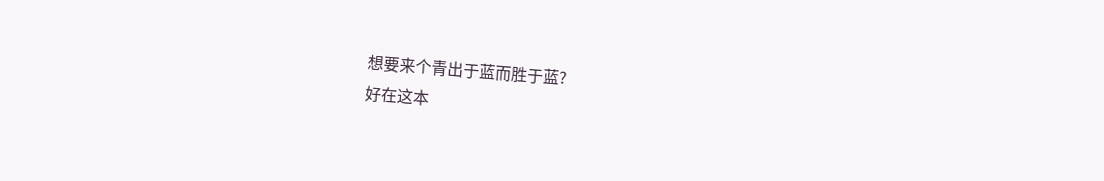想要来个青出于蓝而胜于蓝?
好在这本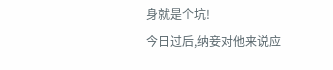身就是个坑!
今日过后,纳妾对他来说应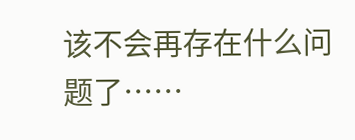该不会再存在什么问题了……